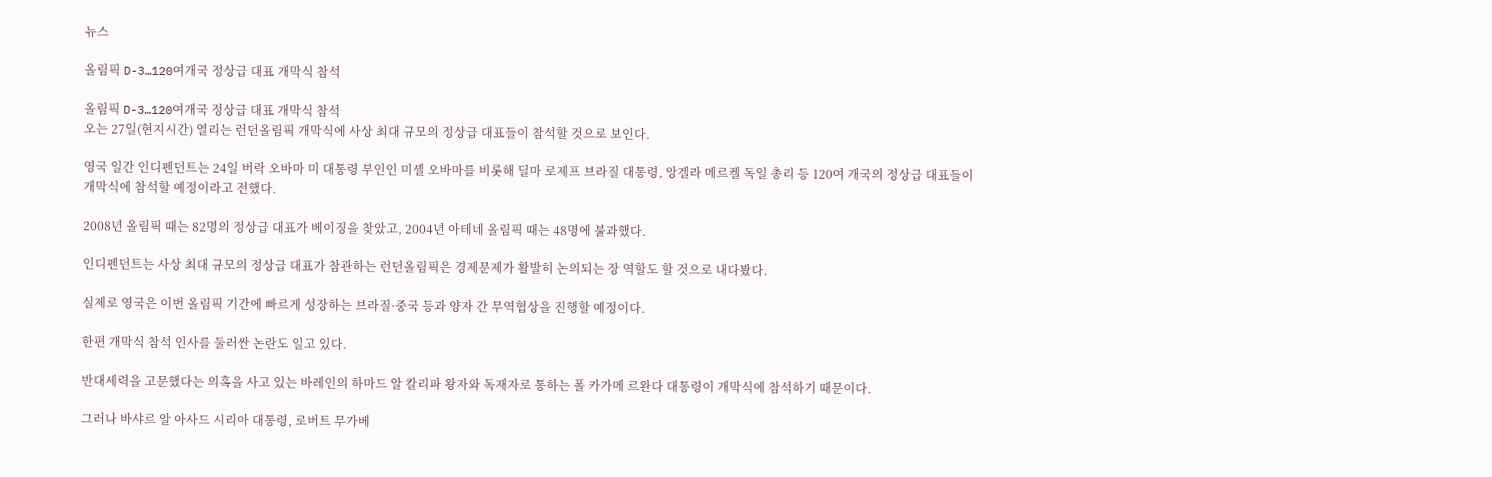뉴스

올림픽 D-3…120여개국 정상급 대표 개막식 참석

올림픽 D-3…120여개국 정상급 대표 개막식 참석
오는 27일(현지시간) 열리는 런던올림픽 개막식에 사상 최대 규모의 정상급 대표들이 참석할 것으로 보인다.

영국 일간 인디펜던트는 24일 버락 오바마 미 대통령 부인인 미셸 오바마를 비롯해 딜마 로제프 브라질 대통령, 앙겔라 메르켈 독일 총리 등 120여 개국의 정상급 대표들이 개막식에 참석할 예정이라고 전했다.

2008년 올림픽 때는 82명의 정상급 대표가 베이징을 찾았고, 2004년 아테네 올림픽 때는 48명에 불과했다.

인디펜던트는 사상 최대 규모의 정상급 대표가 참관하는 런던올림픽은 경제문제가 활발히 논의되는 장 역할도 할 것으로 내다봤다.

실제로 영국은 이번 올림픽 기간에 빠르게 성장하는 브라질·중국 등과 양자 간 무역협상을 진행할 예정이다.

한편 개막식 참석 인사를 둘러싼 논란도 일고 있다.

반대세력을 고문했다는 의혹을 사고 있는 바레인의 하마드 알 칼리파 왕자와 독재자로 통하는 폴 카가메 르완다 대통령이 개막식에 참석하기 때문이다.

그러나 바샤르 알 아사드 시리아 대통령, 로버트 무가베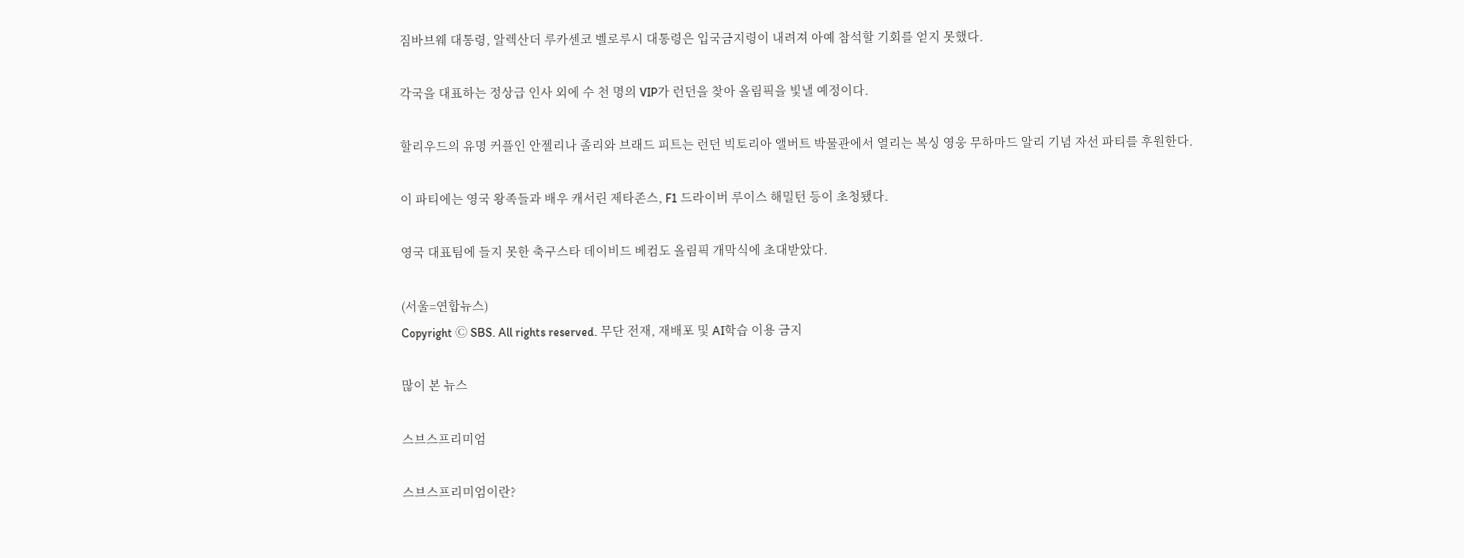짐바브웨 대통령, 알렉산더 루카센코 벨로루시 대통령은 입국금지령이 내려져 아예 참석할 기회를 얻지 못했다.

각국을 대표하는 정상급 인사 외에 수 천 명의 VIP가 런던을 찾아 올림픽을 빛낼 예정이다.

할리우드의 유명 커플인 안젤리나 졸리와 브래드 피트는 런던 빅토리아 앨버트 박물관에서 열리는 복싱 영웅 무하마드 알리 기념 자선 파티를 후원한다.

이 파티에는 영국 왕족들과 배우 캐서린 제타존스, F1 드라이버 루이스 해밀턴 등이 초청됐다.

영국 대표팀에 들지 못한 축구스타 데이비드 베컴도 올림픽 개막식에 초대받았다.

(서울=연합뉴스)
Copyright Ⓒ SBS. All rights reserved. 무단 전재, 재배포 및 AI학습 이용 금지

많이 본 뉴스

스브스프리미엄

스브스프리미엄이란?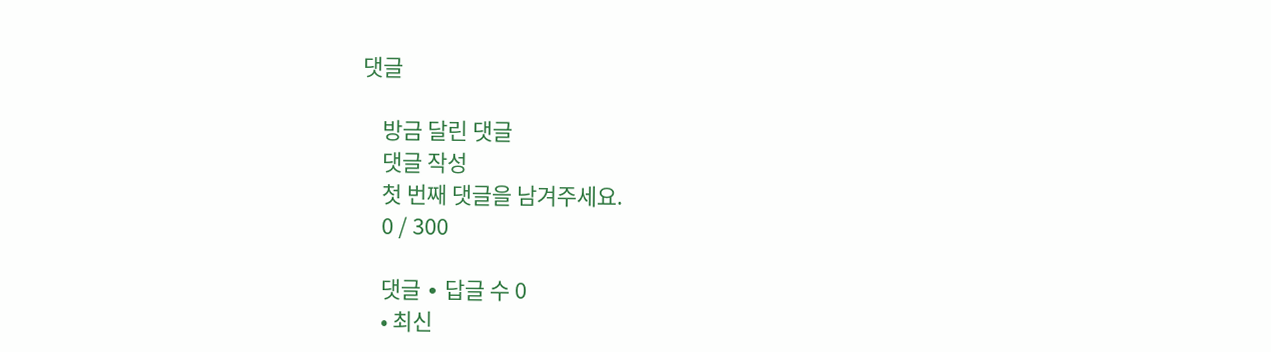댓글

    방금 달린 댓글
    댓글 작성
    첫 번째 댓글을 남겨주세요.
    0 / 300

    댓글 ∙ 답글 수 0
    • 최신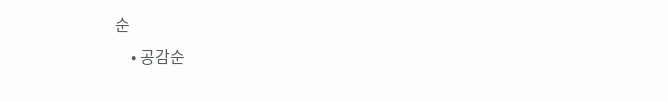순
    • 공감순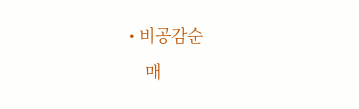• 비공감순
    매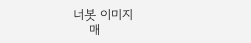너봇 이미지
    매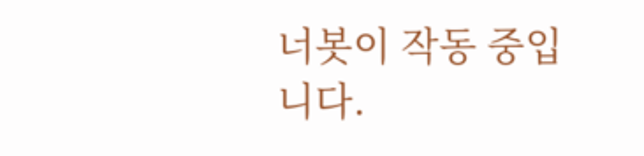너봇이 작동 중입니다.